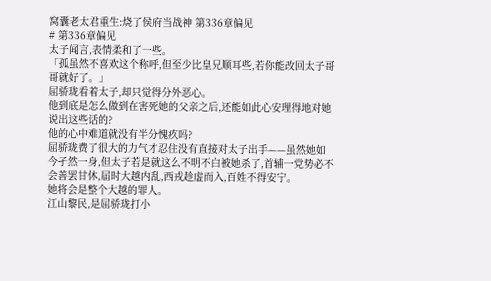窝囊老太君重生:烧了侯府当战神 第336章偏见
# 第336章偏见
太子闻言,表情柔和了一些。
「孤虽然不喜欢这个称呼,但至少比皇兄顺耳些,若你能改回太子哥哥就好了。」
屈骄珑看着太子,却只觉得分外恶心。
他到底是怎么做到在害死她的父亲之后,还能如此心安理得地对她说出这些话的?
他的心中难道就没有半分愧疚吗?
屈骄珑费了很大的力气才忍住没有直接对太子出手——虽然她如今孑然一身,但太子若是就这么不明不白被她杀了,首辅一党势必不会善罢甘休,届时大越内乱,西戎趁虚而入,百姓不得安宁。
她将会是整个大越的罪人。
江山黎民,是屈骄珑打小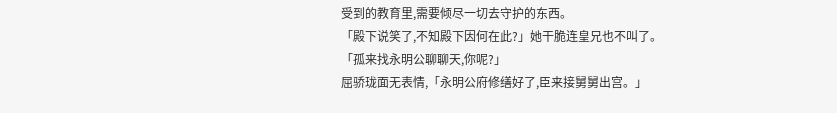受到的教育里,需要倾尽一切去守护的东西。
「殿下说笑了,不知殿下因何在此?」她干脆连皇兄也不叫了。
「孤来找永明公聊聊天,你呢?」
屈骄珑面无表情,「永明公府修缮好了,臣来接舅舅出宫。」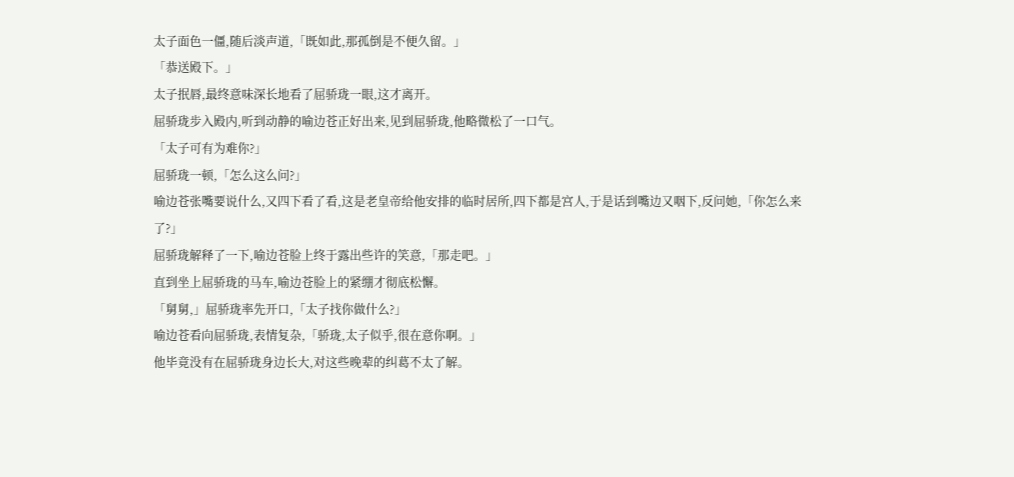太子面色一僵,随后淡声道,「既如此,那孤倒是不便久留。」
「恭送殿下。」
太子抿唇,最终意味深长地看了屈骄珑一眼,这才离开。
屈骄珑步入殿内,听到动静的喻边苍正好出来,见到屈骄珑,他略微松了一口气。
「太子可有为难你?」
屈骄珑一顿,「怎么这么问?」
喻边苍张嘴要说什么,又四下看了看,这是老皇帝给他安排的临时居所,四下都是宫人,于是话到嘴边又咽下,反问她,「你怎么来了?」
屈骄珑解释了一下,喻边苍脸上终于露出些许的笑意,「那走吧。」
直到坐上屈骄珑的马车,喻边苍脸上的紧绷才彻底松懈。
「舅舅,」屈骄珑率先开口,「太子找你做什么?」
喻边苍看向屈骄珑,表情复杂,「骄珑,太子似乎,很在意你啊。」
他毕竟没有在屈骄珑身边长大,对这些晚辈的纠葛不太了解。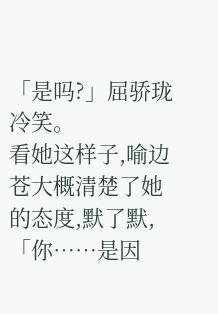「是吗?」屈骄珑冷笑。
看她这样子,喻边苍大概清楚了她的态度,默了默,「你……是因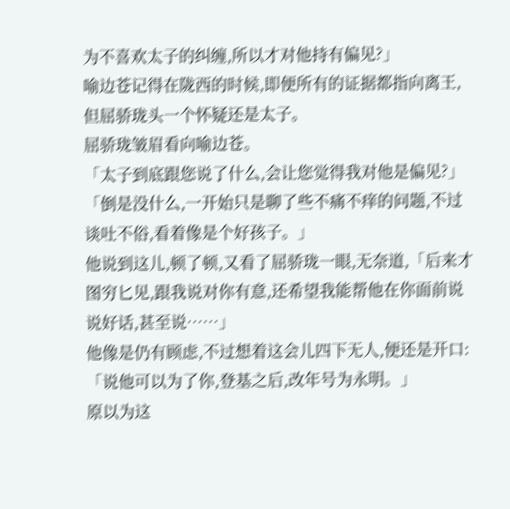为不喜欢太子的纠缠,所以才对他持有偏见?」
喻边苍记得在陇西的时候,即便所有的证据都指向离王,但屈骄珑头一个怀疑还是太子。
屈骄珑皱眉看向喻边苍。
「太子到底跟您说了什么,会让您觉得我对他是偏见?」
「倒是没什么,一开始只是聊了些不痛不痒的问题,不过谈吐不俗,看着像是个好孩子。」
他说到这儿,顿了顿,又看了屈骄珑一眼,无奈道,「后来才图穷匕见,跟我说对你有意,还希望我能帮他在你面前说说好话,甚至说……」
他像是仍有顾虑,不过想着这会儿四下无人,便还是开口:
「说他可以为了你,登基之后,改年号为永明。」
原以为这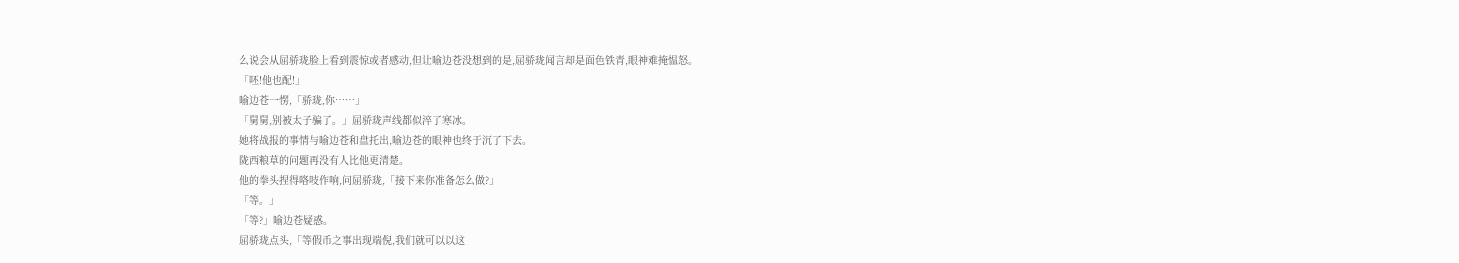么说会从屈骄珑脸上看到震惊或者感动,但让喻边苍没想到的是,屈骄珑闻言却是面色铁青,眼神难掩愠怒。
「呸!他也配!」
喻边苍一愣,「骄珑,你……」
「舅舅,别被太子骗了。」屈骄珑声线都似淬了寒冰。
她将战报的事情与喻边苍和盘托出,喻边苍的眼神也终于沉了下去。
陇西粮草的问题再没有人比他更清楚。
他的拳头捏得咯吱作响,问屈骄珑,「接下来你准备怎么做?」
「等。」
「等?」喻边苍疑惑。
屈骄珑点头,「等假币之事出现端倪,我们就可以以这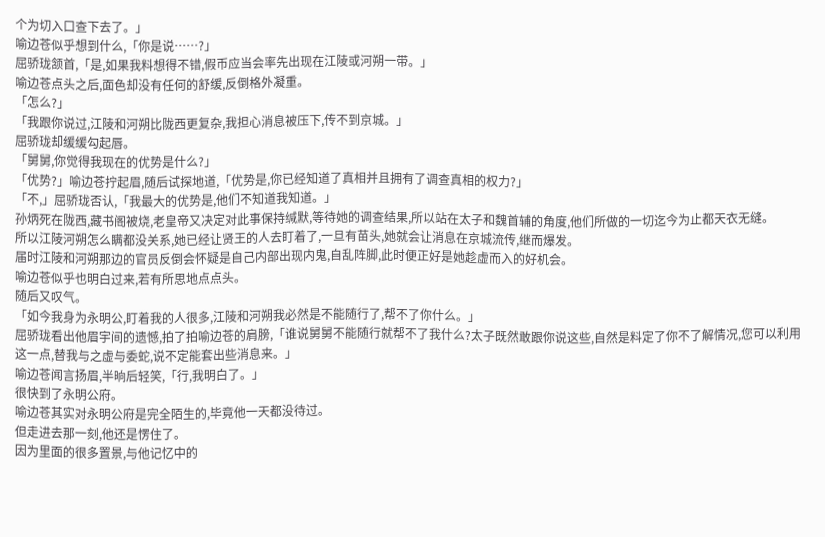个为切入口查下去了。」
喻边苍似乎想到什么,「你是说……?」
屈骄珑颔首,「是,如果我料想得不错,假币应当会率先出现在江陵或河朔一带。」
喻边苍点头之后,面色却没有任何的舒缓,反倒格外凝重。
「怎么?」
「我跟你说过,江陵和河朔比陇西更复杂,我担心消息被压下,传不到京城。」
屈骄珑却缓缓勾起唇。
「舅舅,你觉得我现在的优势是什么?」
「优势?」喻边苍拧起眉,随后试探地道,「优势是,你已经知道了真相并且拥有了调查真相的权力?」
「不,」屈骄珑否认,「我最大的优势是,他们不知道我知道。」
孙炳死在陇西,藏书阁被烧,老皇帝又决定对此事保持缄默,等待她的调查结果,所以站在太子和魏首辅的角度,他们所做的一切迄今为止都天衣无缝。
所以江陵河朔怎么瞒都没关系,她已经让贤王的人去盯着了,一旦有苗头,她就会让消息在京城流传,继而爆发。
届时江陵和河朔那边的官员反倒会怀疑是自己内部出现内鬼,自乱阵脚,此时便正好是她趁虚而入的好机会。
喻边苍似乎也明白过来,若有所思地点点头。
随后又叹气。
「如今我身为永明公,盯着我的人很多,江陵和河朔我必然是不能随行了,帮不了你什么。」
屈骄珑看出他眉宇间的遗憾,拍了拍喻边苍的肩膀,「谁说舅舅不能随行就帮不了我什么?太子既然敢跟你说这些,自然是料定了你不了解情况,您可以利用这一点,替我与之虚与委蛇,说不定能套出些消息来。」
喻边苍闻言扬眉,半晌后轻笑,「行,我明白了。」
很快到了永明公府。
喻边苍其实对永明公府是完全陌生的,毕竟他一天都没待过。
但走进去那一刻,他还是愣住了。
因为里面的很多置景,与他记忆中的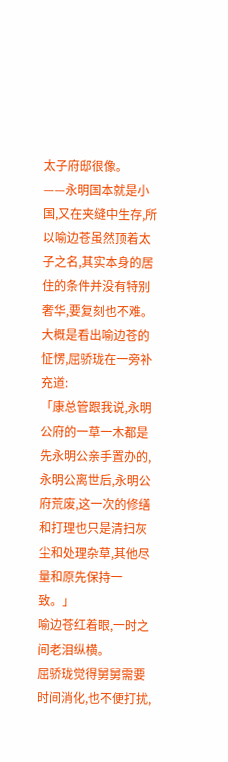太子府邸很像。
——永明国本就是小国,又在夹缝中生存,所以喻边苍虽然顶着太子之名,其实本身的居住的条件并没有特别奢华,要复刻也不难。
大概是看出喻边苍的怔愣,屈骄珑在一旁补充道:
「康总管跟我说,永明公府的一草一木都是先永明公亲手置办的,永明公离世后,永明公府荒废,这一次的修缮和打理也只是清扫灰尘和处理杂草,其他尽量和原先保持一致。」
喻边苍红着眼,一时之间老泪纵横。
屈骄珑觉得舅舅需要时间消化,也不便打扰,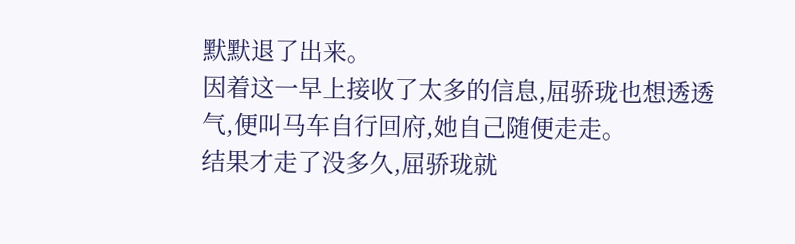默默退了出来。
因着这一早上接收了太多的信息,屈骄珑也想透透气,便叫马车自行回府,她自己随便走走。
结果才走了没多久,屈骄珑就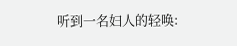听到一名妇人的轻唤: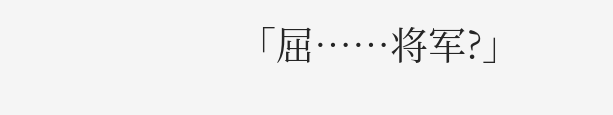「屈……将军?」